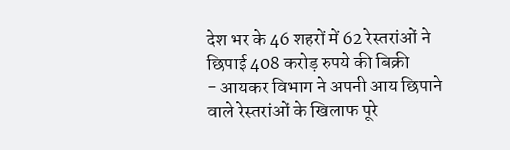देश भर के 46 शहरों में 62 रेस्तरांओं ने छिपाई 408 करोड़ रुपये की बिक्री
- आयकर विभाग ने अपनी आय छिपाने वाले रेस्तरांओं के खिलाफ पूरे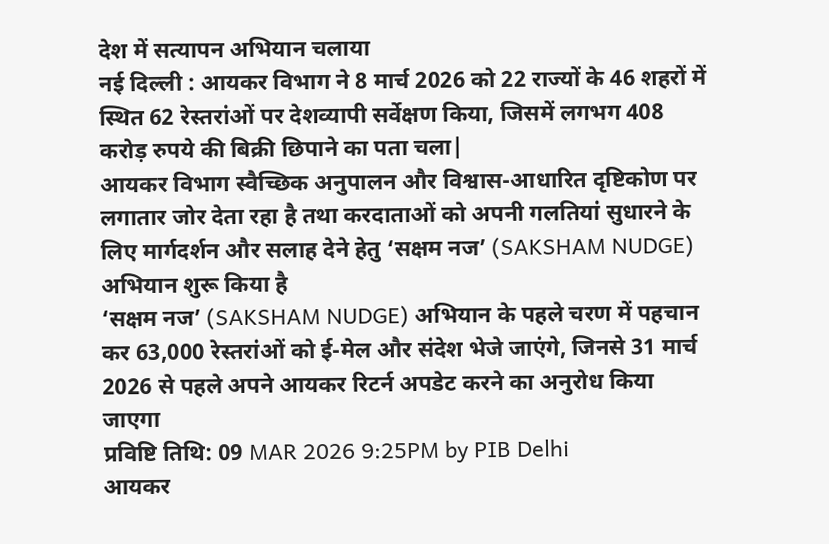देश में सत्यापन अभियान चलाया
नई दिल्ली : आयकर विभाग ने 8 मार्च 2026 को 22 राज्यों के 46 शहरों में स्थित 62 रेस्तरांओं पर देशव्यापी सर्वेक्षण किया, जिसमें लगभग 408 करोड़ रुपये की बिक्री छिपाने का पता चला|
आयकर विभाग स्वैच्छिक अनुपालन और विश्वास-आधारित दृष्टिकोण पर लगातार जोर देता रहा है तथा करदाताओं को अपनी गलतियां सुधारने के लिए मार्गदर्शन और सलाह देने हेतु ‘सक्षम नज’ (SAKSHAM NUDGE) अभियान शुरू किया है
‘सक्षम नज’ (SAKSHAM NUDGE) अभियान के पहले चरण में पहचान कर 63,000 रेस्तरांओं को ई-मेल और संदेश भेजे जाएंगे, जिनसे 31 मार्च 2026 से पहले अपने आयकर रिटर्न अपडेट करने का अनुरोध किया जाएगा
प्रविष्टि तिथि: 09 MAR 2026 9:25PM by PIB Delhi
आयकर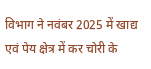विभाग ने नवंबर 2025 में खाद्य एवं पेय क्षेत्र में कर चोरी के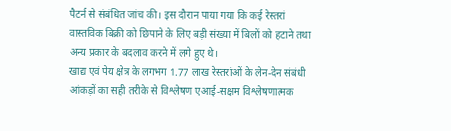पैटर्न से संबंधित जांच की। इस दौरान पाया गया कि कई रेस्तरां वास्तविक बिक्री को छिपाने के लिए बड़ी संख्या में बिलों को हटाने तथा अन्य प्रकार के बदलाव करने में लगे हुए थे।
खाद्य एवं पेय क्षेत्र के लगभग 1.77 लाख रेस्तरांओं के लेन-देन संबंधी आंकड़ों का सही तरीके से विश्लेषण एआई-सक्षम विश्लेषणात्मक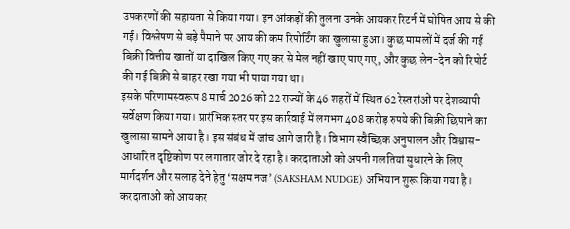उपकरणों की सहायता से किया गया। इन आंकड़ों की तुलना उनके आयकर रिटर्न में घोषित आय से की गई। विश्लेषण से बड़े पैमाने पर आय की कम रिपोर्टिंग का खुलासा हुआ। कुछ मामलों में दर्ज की गई बिक्री वित्तीय खातों या दाखिल किए गए कर से मेल नहीं खाए पाए गए, और कुछ लेन-देन को रिपोर्ट की गई बिक्री से बाहर रखा गया भी पाया गया था।
इसके परिणामस्वरूप 8 मार्च 2026 को 22 राज्यों के 46 शहरों में स्थित 62 रेस्तरांओं पर देशव्यापी सर्वेक्षण किया गया। प्रारंभिक स्तर पर इस कार्रवाई में लगभग 408 करोड़ रुपये की बिक्री छिपाने का खुलासा सामने आया है। इस संबंध में जांच आगे जारी है। विभाग स्वैच्छिक अनुपालन और विश्वास-आधारित दृष्टिकोण पर लगातार जोर दे रहा है। करदाताओं को अपनी गलतियां सुधारने के लिए मार्गदर्शन और सलाह देने हेतु ‘सक्षम नज’ (SAKSHAM NUDGE) अभियान शुरू किया गया है। करदाताओं को आयकर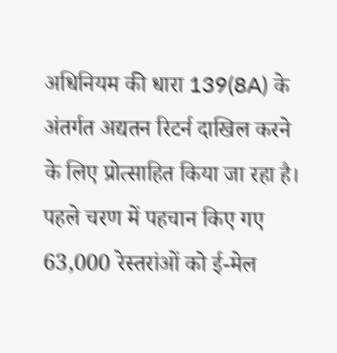अधिनियम की धारा 139(8A) के अंतर्गत अद्यतन रिटर्न दाखिल करने के लिए प्रोत्साहित किया जा रहा है। पहले चरण में पहचान किए गए 63,000 रेस्तरांओं को ई-मेल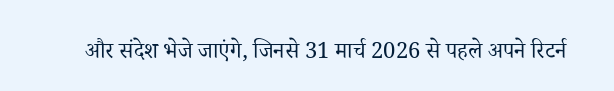और संदेश भेजे जाएंगे, जिनसे 31 मार्च 2026 से पहले अपने रिटर्न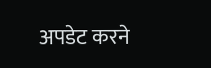अपडेट करने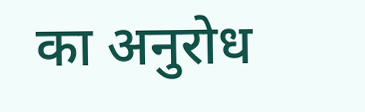का अनुरोध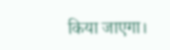किया जाएगा।